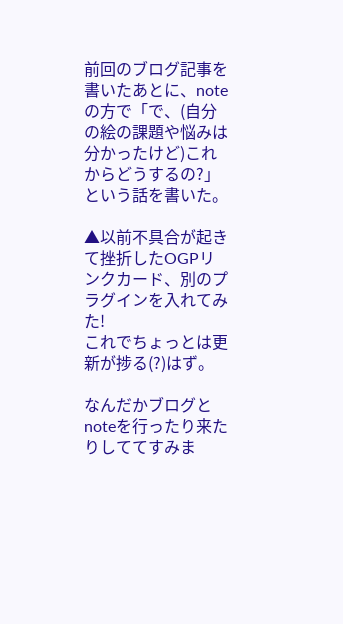前回のブログ記事を書いたあとに、noteの方で「で、(自分の絵の課題や悩みは分かったけど)これからどうするの?」という話を書いた。

▲以前不具合が起きて挫折したOGPリンクカード、別のプラグインを入れてみた!
これでちょっとは更新が捗る(?)はず。

なんだかブログとnoteを行ったり来たりしててすみま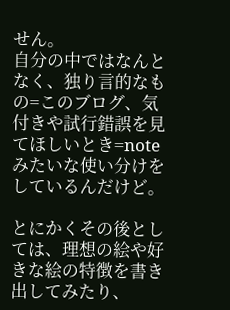せん。
自分の中ではなんとなく、独り言的なもの=このブログ、気付きや試行錯誤を見てほしいとき=noteみたいな使い分けをしているんだけど。

とにかくその後としては、理想の絵や好きな絵の特徴を書き出してみたり、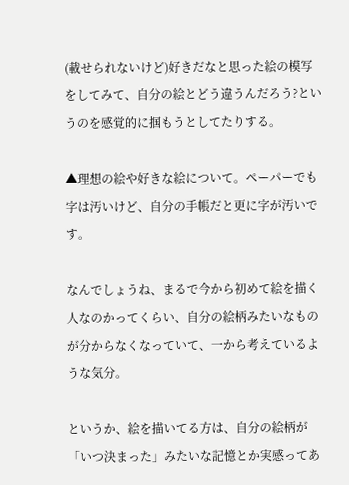(載せられないけど)好きだなと思った絵の模写をしてみて、自分の絵とどう違うんだろう?というのを感覚的に掴もうとしてたりする。

▲理想の絵や好きな絵について。ペーパーでも字は汚いけど、自分の手帳だと更に字が汚いです。

なんでしょうね、まるで今から初めて絵を描く人なのかってくらい、自分の絵柄みたいなものが分からなくなっていて、一から考えているような気分。

というか、絵を描いてる方は、自分の絵柄が「いつ決まった」みたいな記憶とか実感ってあ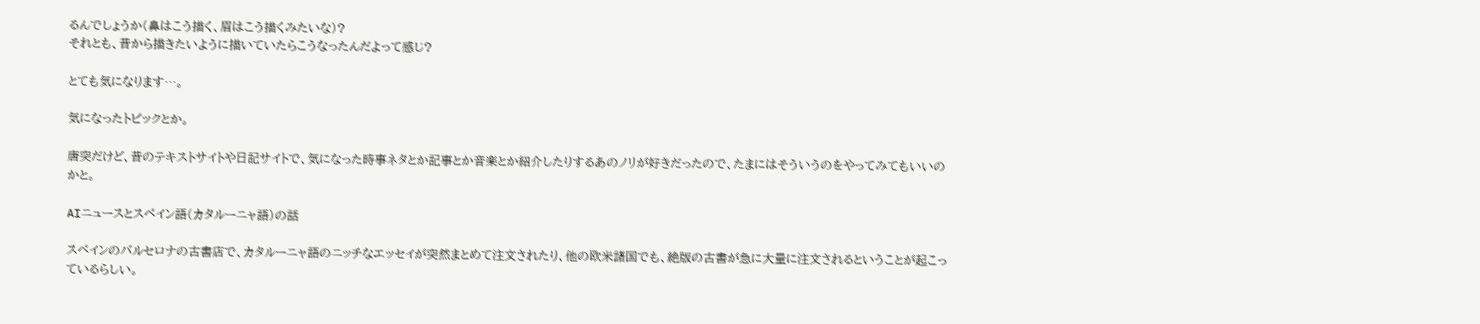るんでしょうか(鼻はこう描く、眉はこう描くみたいな)?
それとも、昔から描きたいように描いていたらこうなったんだよって感じ?

とても気になります…。

気になったトピックとか。

唐突だけど、昔のテキストサイトや日記サイトで、気になった時事ネタとか記事とか音楽とか紹介したりするあのノリが好きだったので、たまにはそういうのをやってみてもいいのかと。

AIニュースとスペイン語(カタルーニャ語)の話

スペインのバルセロナの古書店で、カタルーニャ語のニッチなエッセイが突然まとめて注文されたり、他の欧米諸国でも、絶版の古書が急に大量に注文されるということが起こっているらしい。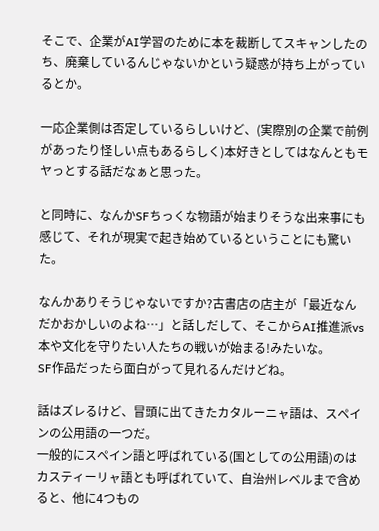そこで、企業がAI学習のために本を裁断してスキャンしたのち、廃棄しているんじゃないかという疑惑が持ち上がっているとか。

一応企業側は否定しているらしいけど、(実際別の企業で前例があったり怪しい点もあるらしく)本好きとしてはなんともモヤっとする話だなぁと思った。

と同時に、なんかSFちっくな物語が始まりそうな出来事にも感じて、それが現実で起き始めているということにも驚いた。

なんかありそうじゃないですか?古書店の店主が「最近なんだかおかしいのよね…」と話しだして、そこからAI推進派vs本や文化を守りたい人たちの戦いが始まる!みたいな。
SF作品だったら面白がって見れるんだけどね。

話はズレるけど、冒頭に出てきたカタルーニャ語は、スペインの公用語の一つだ。
一般的にスペイン語と呼ばれている(国としての公用語)のはカスティーリャ語とも呼ばれていて、自治州レベルまで含めると、他に4つもの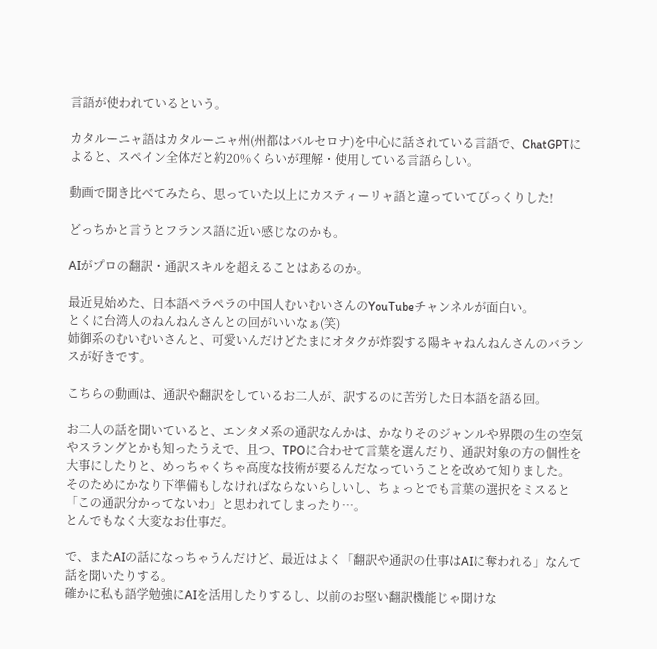言語が使われているという。

カタルーニャ語はカタルーニャ州(州都はバルセロナ)を中心に話されている言語で、ChatGPTによると、スペイン全体だと約20%くらいが理解・使用している言語らしい。

動画で聞き比べてみたら、思っていた以上にカスティーリャ語と違っていてびっくりした!

どっちかと言うとフランス語に近い感じなのかも。

AIがプロの翻訳・通訳スキルを超えることはあるのか。

最近見始めた、日本語ペラペラの中国人むいむいさんのYouTubeチャンネルが面白い。
とくに台湾人のねんねんさんとの回がいいなぁ(笑)
姉御系のむいむいさんと、可愛いんだけどたまにオタクが炸裂する陽キャねんねんさんのバランスが好きです。

こちらの動画は、通訳や翻訳をしているお二人が、訳するのに苦労した日本語を語る回。

お二人の話を聞いていると、エンタメ系の通訳なんかは、かなりそのジャンルや界隈の生の空気やスラングとかも知ったうえで、且つ、TPOに合わせて言葉を選んだり、通訳対象の方の個性を大事にしたりと、めっちゃくちゃ高度な技術が要るんだなっていうことを改めて知りました。
そのためにかなり下準備もしなければならないらしいし、ちょっとでも言葉の選択をミスると「この通訳分かってないわ」と思われてしまったり…。
とんでもなく大変なお仕事だ。

で、またAIの話になっちゃうんだけど、最近はよく「翻訳や通訳の仕事はAIに奪われる」なんて話を聞いたりする。
確かに私も語学勉強にAIを活用したりするし、以前のお堅い翻訳機能じゃ聞けな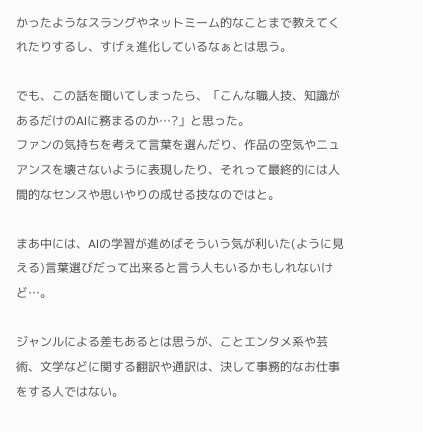かったようなスラングやネットミーム的なことまで教えてくれたりするし、すげぇ進化しているなぁとは思う。

でも、この話を聞いてしまったら、「こんな職人技、知識があるだけのAIに務まるのか…?」と思った。
ファンの気持ちを考えて言葉を選んだり、作品の空気やニュアンスを壊さないように表現したり、それって最終的には人間的なセンスや思いやりの成せる技なのではと。

まあ中には、AIの学習が進めばそういう気が利いた(ように見える)言葉選びだって出来ると言う人もいるかもしれないけど…。

ジャンルによる差もあるとは思うが、ことエンタメ系や芸術、文学などに関する翻訳や通訳は、決して事務的なお仕事をする人ではない。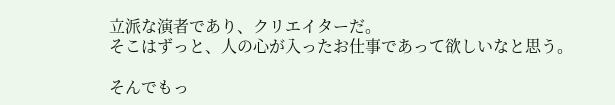立派な演者であり、クリエイターだ。
そこはずっと、人の心が入ったお仕事であって欲しいなと思う。

そんでもっ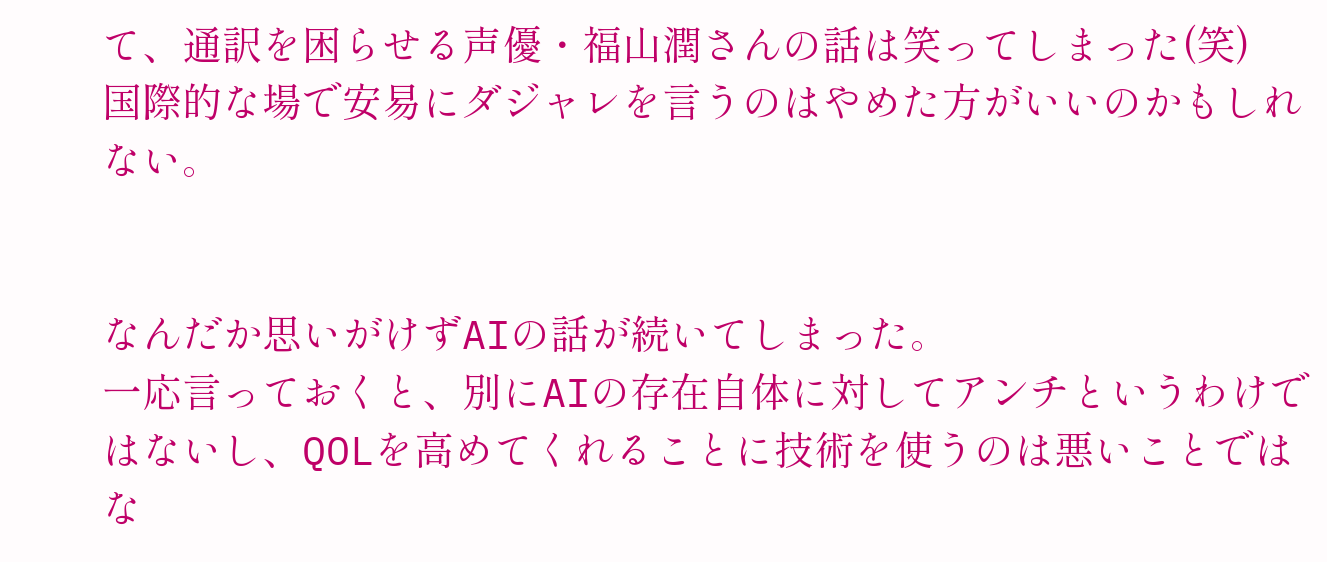て、通訳を困らせる声優・福山潤さんの話は笑ってしまった(笑)
国際的な場で安易にダジャレを言うのはやめた方がいいのかもしれない。


なんだか思いがけずAIの話が続いてしまった。
一応言っておくと、別にAIの存在自体に対してアンチというわけではないし、QOLを高めてくれることに技術を使うのは悪いことではな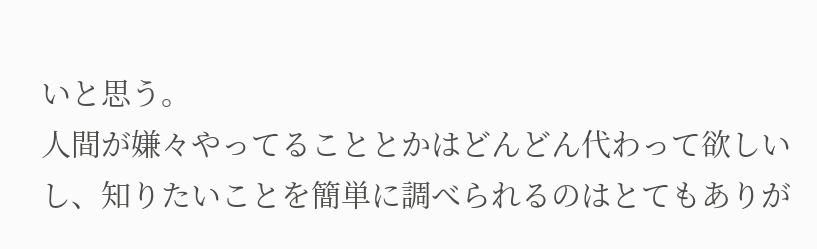いと思う。
人間が嫌々やってることとかはどんどん代わって欲しいし、知りたいことを簡単に調べられるのはとてもありが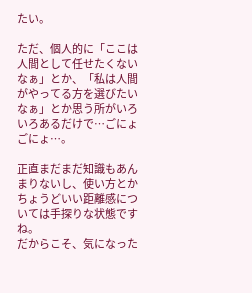たい。

ただ、個人的に「ここは人間として任せたくないなぁ」とか、「私は人間がやってる方を選びたいなぁ」とか思う所がいろいろあるだけで…ごにょごにょ…。

正直まだまだ知識もあんまりないし、使い方とかちょうどいい距離感については手探りな状態ですね。
だからこそ、気になった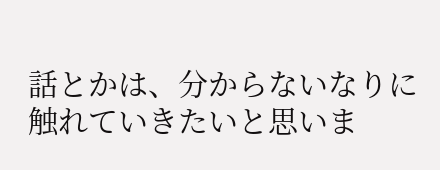話とかは、分からないなりに触れていきたいと思いま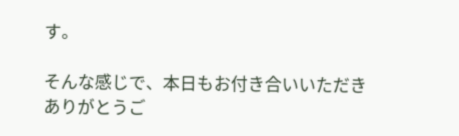す。

そんな感じで、本日もお付き合いいただきありがとうご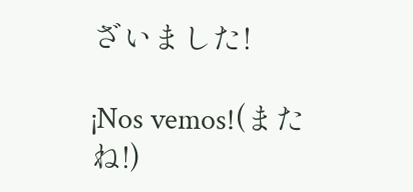ざいました!

¡Nos vemos!(またね!)